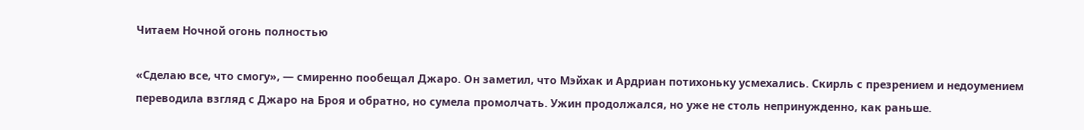Читаем Ночной огонь полностью

«Сделаю все, что смогу», — смиренно пообещал Джаро. Он заметил, что Мэйхак и Ардриан потихоньку усмехались. Скирль с презрением и недоумением переводила взгляд с Джаро на Броя и обратно, но сумела промолчать. Ужин продолжался, но уже не столь непринужденно, как раньше.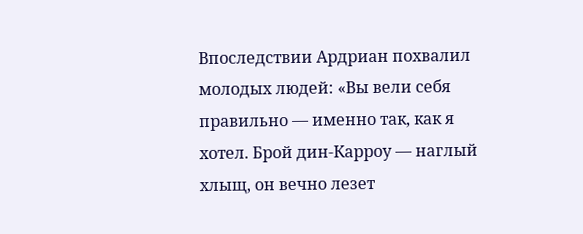Впоследствии Ардриан похвалил молодых людей: «Вы вели себя правильно — именно так, как я хотел. Брой дин-Карроу — наглый хлыщ, он вечно лезет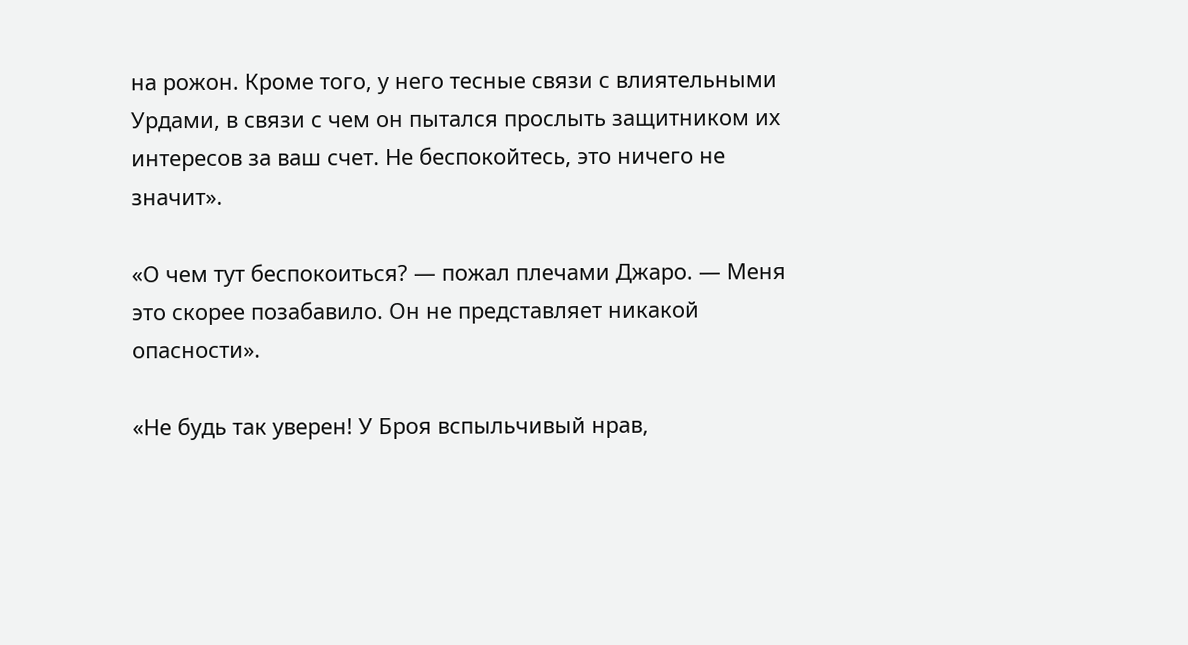на рожон. Кроме того, у него тесные связи с влиятельными Урдами, в связи с чем он пытался прослыть защитником их интересов за ваш счет. Не беспокойтесь, это ничего не значит».

«О чем тут беспокоиться? — пожал плечами Джаро. — Меня это скорее позабавило. Он не представляет никакой опасности».

«Не будь так уверен! У Броя вспыльчивый нрав,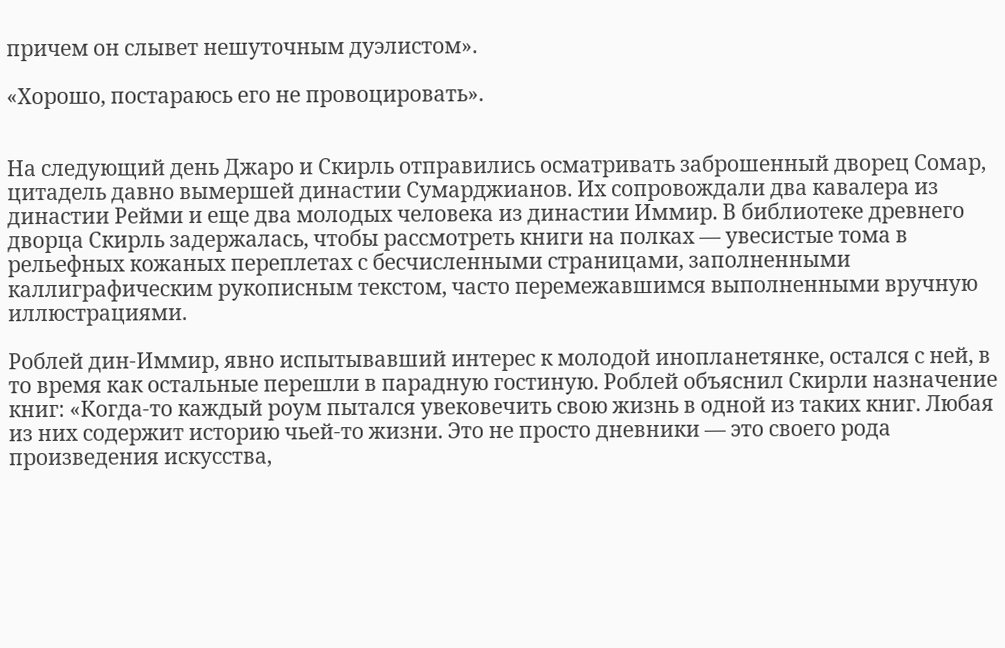причем он слывет нешуточным дуэлистом».

«Хорошо, постараюсь его не провоцировать».


На следующий день Джаро и Скирль отправились осматривать заброшенный дворец Сомар, цитадель давно вымершей династии Сумарджианов. Их сопровождали два кавалера из династии Рейми и еще два молодых человека из династии Иммир. В библиотеке древнего дворца Скирль задержалась, чтобы рассмотреть книги на полках — увесистые тома в рельефных кожаных переплетах с бесчисленными страницами, заполненными каллиграфическим рукописным текстом, часто перемежавшимся выполненными вручную иллюстрациями.

Роблей дин-Иммир, явно испытывавший интерес к молодой инопланетянке, остался с ней, в то время как остальные перешли в парадную гостиную. Роблей объяснил Скирли назначение книг: «Когда-то каждый роум пытался увековечить свою жизнь в одной из таких книг. Любая из них содержит историю чьей-то жизни. Это не просто дневники — это своего рода произведения искусства,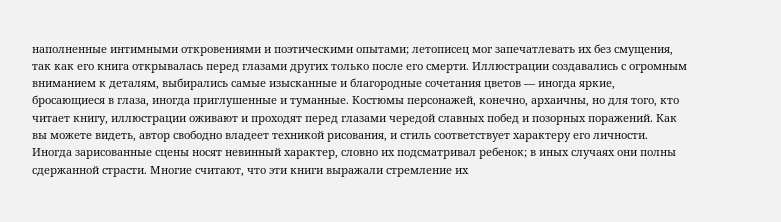наполненные интимными откровениями и поэтическими опытами; летописец мог запечатлевать их без смущения, так как его книга открывалась перед глазами других только после его смерти. Иллюстрации создавались с огромным вниманием к деталям, выбирались самые изысканные и благородные сочетания цветов — иногда яркие, бросающиеся в глаза, иногда приглушенные и туманные. Костюмы персонажей, конечно, архаичны, но для того, кто читает книгу, иллюстрации оживают и проходят перед глазами чередой славных побед и позорных поражений. Как вы можете видеть, автор свободно владеет техникой рисования, и стиль соответствует характеру его личности. Иногда зарисованные сцены носят невинный характер, словно их подсматривал ребенок; в иных случаях они полны сдержанной страсти. Многие считают, что эти книги выражали стремление их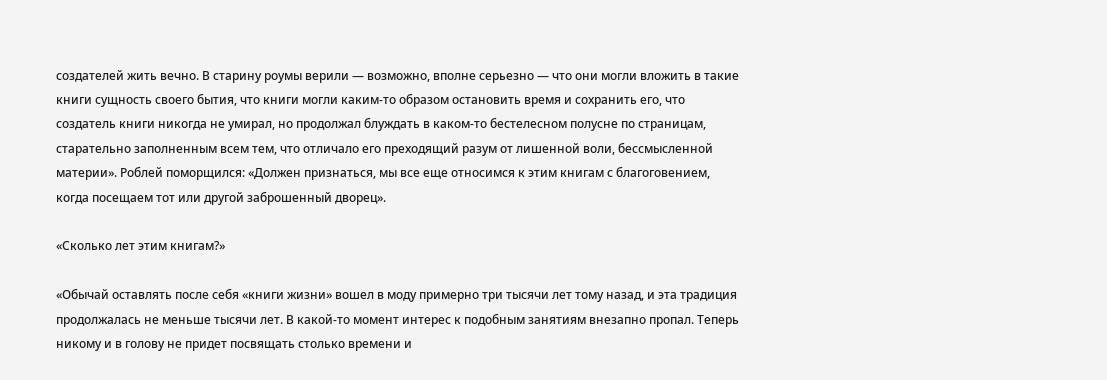создателей жить вечно. В старину роумы верили — возможно, вполне серьезно — что они могли вложить в такие книги сущность своего бытия, что книги могли каким-то образом остановить время и сохранить его, что создатель книги никогда не умирал, но продолжал блуждать в каком-то бестелесном полусне по страницам, старательно заполненным всем тем, что отличало его преходящий разум от лишенной воли, бессмысленной материи». Роблей поморщился: «Должен признаться, мы все еще относимся к этим книгам с благоговением, когда посещаем тот или другой заброшенный дворец».

«Сколько лет этим книгам?»

«Обычай оставлять после себя «книги жизни» вошел в моду примерно три тысячи лет тому назад, и эта традиция продолжалась не меньше тысячи лет. В какой-то момент интерес к подобным занятиям внезапно пропал. Теперь никому и в голову не придет посвящать столько времени и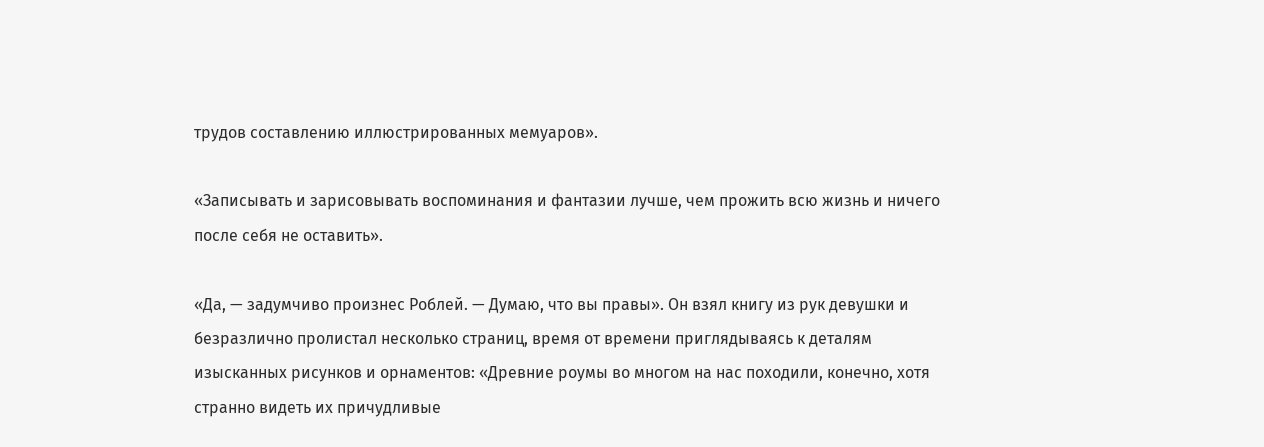трудов составлению иллюстрированных мемуаров».

«Записывать и зарисовывать воспоминания и фантазии лучше, чем прожить всю жизнь и ничего после себя не оставить».

«Да, — задумчиво произнес Роблей. — Думаю, что вы правы». Он взял книгу из рук девушки и безразлично пролистал несколько страниц, время от времени приглядываясь к деталям изысканных рисунков и орнаментов: «Древние роумы во многом на нас походили, конечно, хотя странно видеть их причудливые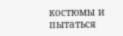костюмы и пытаться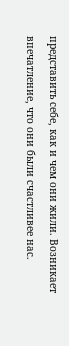представить себе, как и чем они жили. Возникает впечатление, что они были счастливее нас.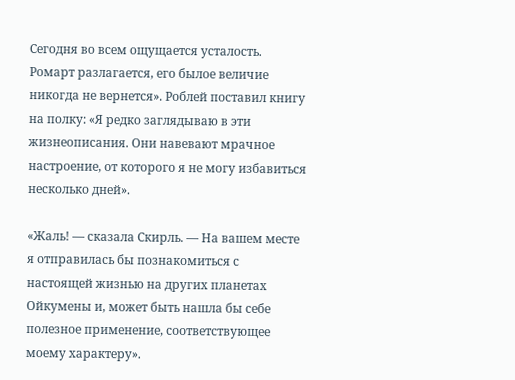Сегодня во всем ощущается усталость. Ромарт разлагается, его былое величие никогда не вернется». Роблей поставил книгу на полку: «Я редко заглядываю в эти жизнеописания. Они навевают мрачное настроение, от которого я не могу избавиться несколько дней».

«Жаль! — сказала Скирль. — На вашем месте я отправилась бы познакомиться с настоящей жизнью на других планетах Ойкумены и, может быть нашла бы себе полезное применение, соответствующее моему характеру».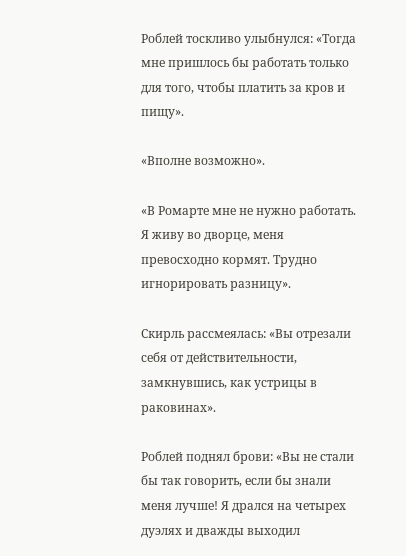Роблей тоскливо улыбнулся: «Тогда мне пришлось бы работать только для того, чтобы платить за кров и пищу».

«Вполне возможно».

«В Ромарте мне не нужно работать. Я живу во дворце, меня превосходно кормят. Трудно игнорировать разницу».

Скирль рассмеялась: «Вы отрезали себя от действительности, замкнувшись, как устрицы в раковинах».

Роблей поднял брови: «Вы не стали бы так говорить, если бы знали меня лучше! Я дрался на четырех дуэлях и дважды выходил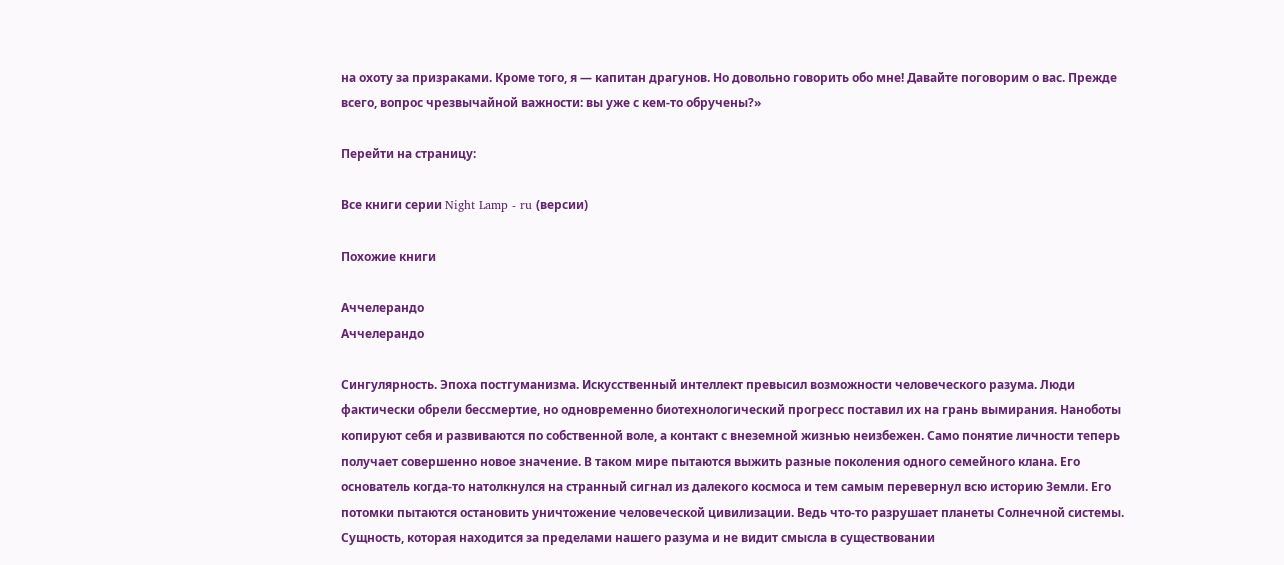на охоту за призраками. Кроме того, я — капитан драгунов. Но довольно говорить обо мне! Давайте поговорим о вас. Прежде всего, вопрос чрезвычайной важности: вы уже с кем-то обручены?»

Перейти на страницу:

Все книги серии Night Lamp - ru (версии)

Похожие книги

Аччелерандо
Аччелерандо

Сингулярность. Эпоха постгуманизма. Искусственный интеллект превысил возможности человеческого разума. Люди фактически обрели бессмертие, но одновременно биотехнологический прогресс поставил их на грань вымирания. Наноботы копируют себя и развиваются по собственной воле, а контакт с внеземной жизнью неизбежен. Само понятие личности теперь получает совершенно новое значение. В таком мире пытаются выжить разные поколения одного семейного клана. Его основатель когда-то натолкнулся на странный сигнал из далекого космоса и тем самым перевернул всю историю Земли. Его потомки пытаются остановить уничтожение человеческой цивилизации. Ведь что-то разрушает планеты Солнечной системы. Сущность, которая находится за пределами нашего разума и не видит смысла в существовании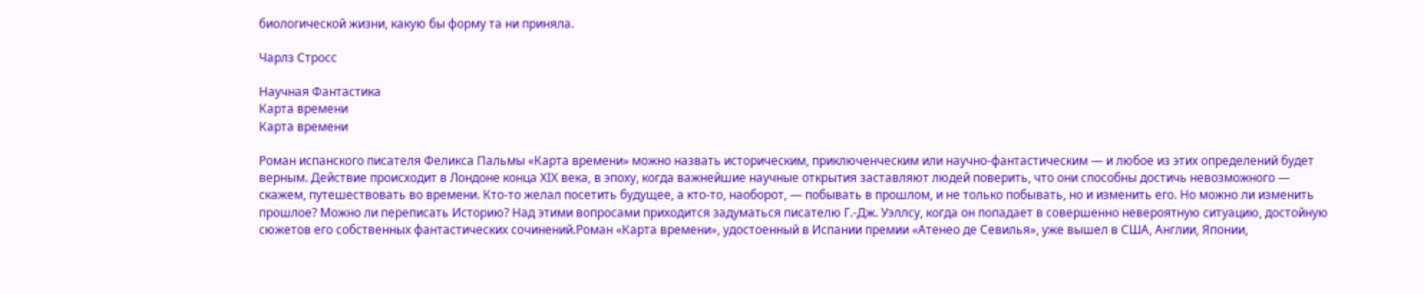биологической жизни, какую бы форму та ни приняла.

Чарлз Стросс

Научная Фантастика
Карта времени
Карта времени

Роман испанского писателя Феликса Пальмы «Карта времени» можно назвать историческим, приключенческим или научно-фантастическим — и любое из этих определений будет верным. Действие происходит в Лондоне конца XIX века, в эпоху, когда важнейшие научные открытия заставляют людей поверить, что они способны достичь невозможного — скажем, путешествовать во времени. Кто-то желал посетить будущее, а кто-то, наоборот, — побывать в прошлом, и не только побывать, но и изменить его. Но можно ли изменить прошлое? Можно ли переписать Историю? Над этими вопросами приходится задуматься писателю Г.-Дж. Уэллсу, когда он попадает в совершенно невероятную ситуацию, достойную сюжетов его собственных фантастических сочинений.Роман «Карта времени», удостоенный в Испании премии «Атенео де Севилья», уже вышел в США, Англии, Японии,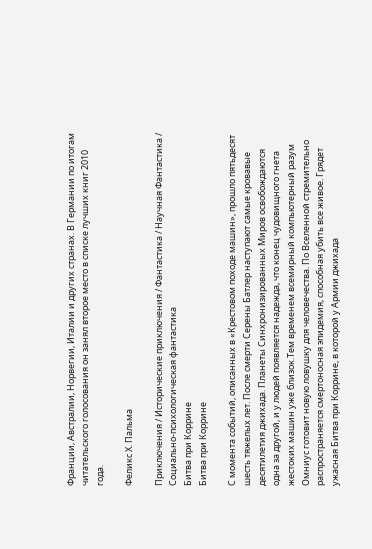Франции, Австралии, Норвегии, Италии и других странах. В Германии по итогам читательского голосования он занял второе место в списке лучших книг 2010 года.

Феликс Х. Пальма

Приключения / Исторические приключения / Фантастика / Научная Фантастика / Социально-психологическая фантастика
Битва при Коррине
Битва при Коррине

С момента событий, описанных в «Крестовом походе машин», прошло пятьдесят шесть тяжелых лет. После смерти Серены Батлер наступают самые кровавые десятилетия джихада. Планеты Синхронизированных Миров освобождаются одна за другой, и у людей появляется надежда, что конец чудовищного гнета жестоких машин уже близок.Тем временем всемирный компьютерный разум Омниус готовит новую ловушку для человечества. По Вселенной стремительно распространяется смертоносная эпидемия, способная убить все живое. Грядет ужасная Битва при Коррине, в которой у Армии джихада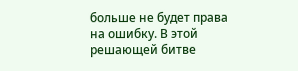больше не будет права на ошибку. В этой решающей битве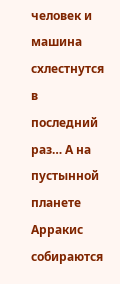человек и машина схлестнутся в последний раз… А на пустынной планете Арракис собираются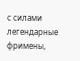с силами легендарные фримены,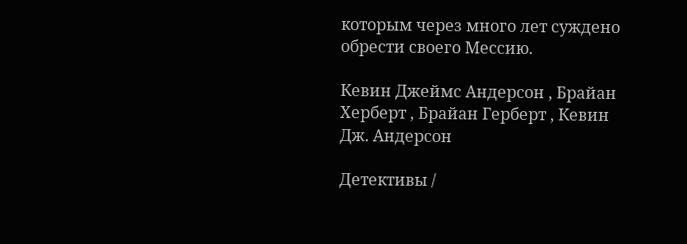которым через много лет суждено обрести своего Мессию.

Кевин Джеймс Андерсон , Брайан Херберт , Брайан Герберт , Кевин Дж. Андерсон

Детективы /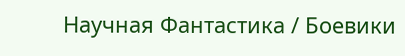Научная Фантастика / Боевики